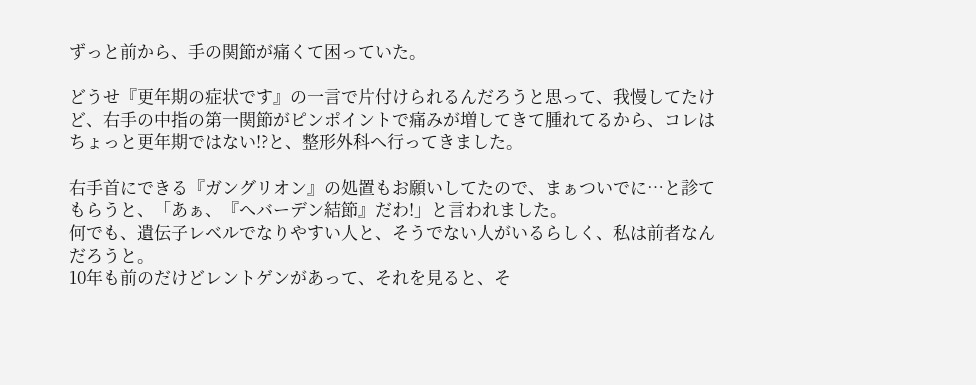ずっと前から、手の関節が痛くて困っていた。

どうせ『更年期の症状です』の一言で片付けられるんだろうと思って、我慢してたけど、右手の中指の第一関節がピンポイントで痛みが増してきて腫れてるから、コレはちょっと更年期ではない!?と、整形外科へ行ってきました。

右手首にできる『ガングリオン』の処置もお願いしてたので、まぁついでに…と診てもらうと、「あぁ、『へバーデン結節』だわ!」と言われました。
何でも、遺伝子レベルでなりやすい人と、そうでない人がいるらしく、私は前者なんだろうと。
10年も前のだけどレントゲンがあって、それを見ると、そ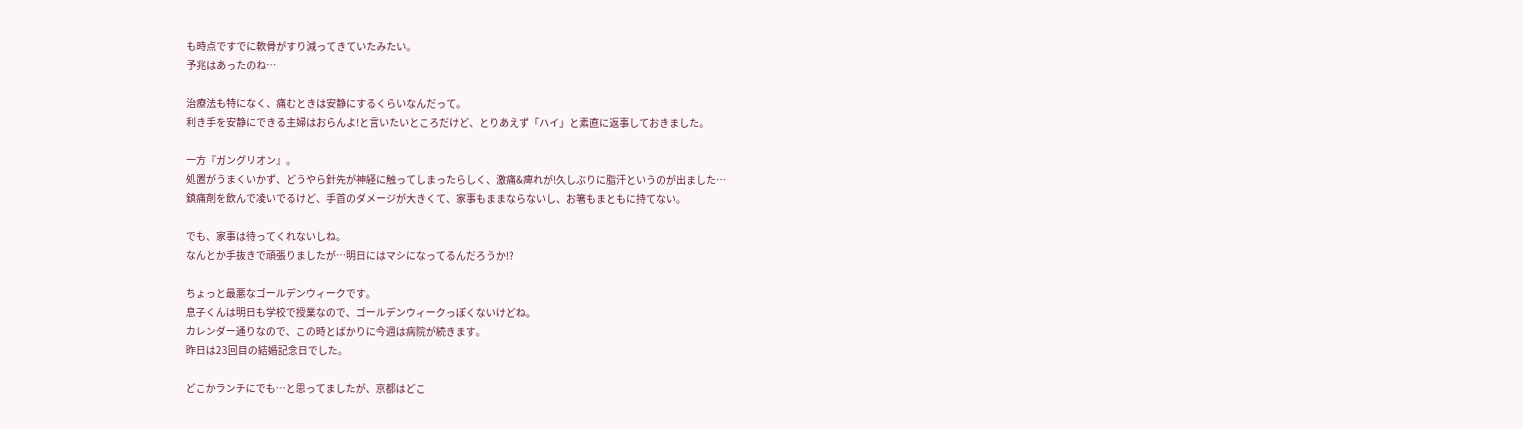も時点ですでに軟骨がすり減ってきていたみたい。
予兆はあったのね…

治療法も特になく、痛むときは安静にするくらいなんだって。
利き手を安静にできる主婦はおらんよ!と言いたいところだけど、とりあえず「ハイ」と素直に返事しておきました。

一方『ガングリオン』。
処置がうまくいかず、どうやら針先が神経に触ってしまったらしく、激痛&痺れが!久しぶりに脂汗というのが出ました…
鎮痛剤を飲んで凌いでるけど、手首のダメージが大きくて、家事もままならないし、お箸もまともに持てない。

でも、家事は待ってくれないしね。
なんとか手抜きで頑張りましたが…明日にはマシになってるんだろうか!?

ちょっと最悪なゴールデンウィークです。
息子くんは明日も学校で授業なので、ゴールデンウィークっぽくないけどね。
カレンダー通りなので、この時とばかりに今週は病院が続きます。
昨日は23回目の結婚記念日でした。

どこかランチにでも…と思ってましたが、京都はどこ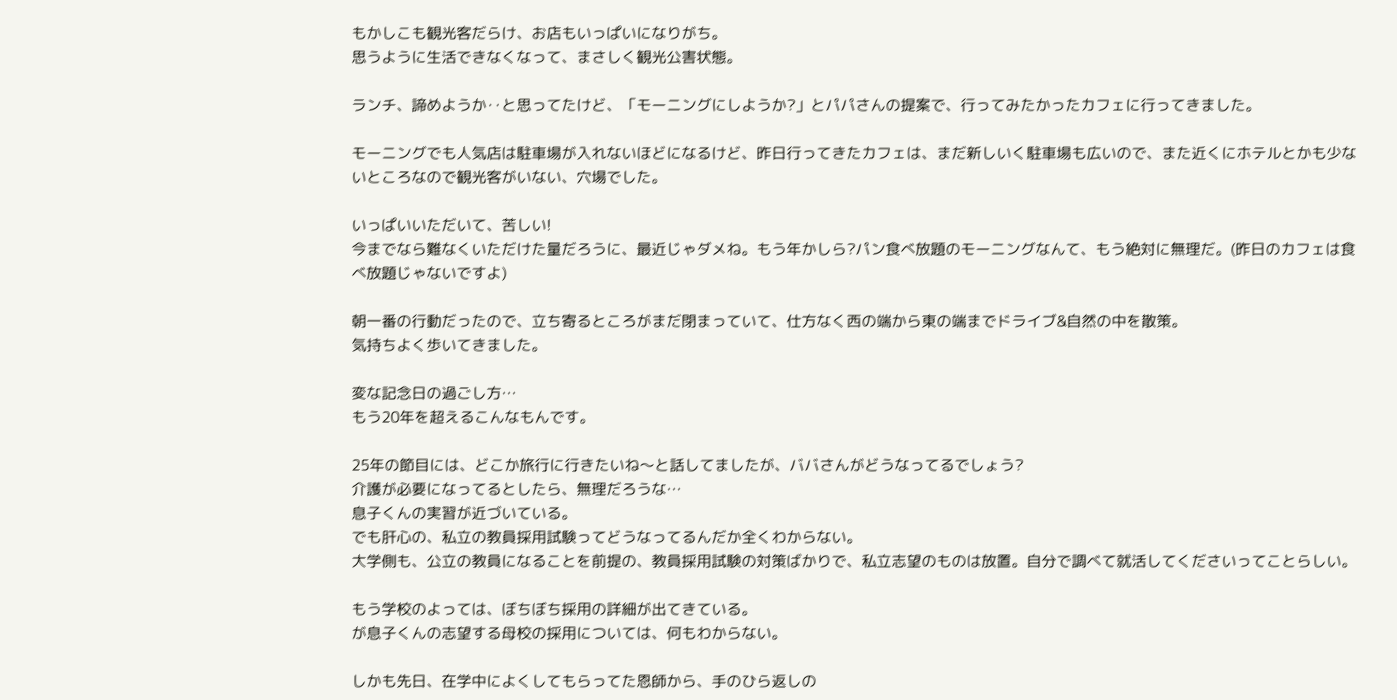もかしこも観光客だらけ、お店もいっぱいになりがち。
思うように生活できなくなって、まさしく観光公害状態。

ランチ、諦めようか‥と思ってたけど、「モーニングにしようか?」とパパさんの提案で、行ってみたかったカフェに行ってきました。

モーニングでも人気店は駐車場が入れないほどになるけど、昨日行ってきたカフェは、まだ新しいく駐車場も広いので、また近くにホテルとかも少ないところなので観光客がいない、穴場でした。

いっぱいいただいて、苦しい!
今までなら難なくいただけた量だろうに、最近じゃダメね。もう年かしら?パン食べ放題のモーニングなんて、もう絶対に無理だ。(昨日のカフェは食べ放題じゃないですよ)

朝一番の行動だったので、立ち寄るところがまだ閉まっていて、仕方なく西の端から東の端までドライブ&自然の中を散策。
気持ちよく歩いてきました。

変な記念日の過ごし方…
もう20年を超えるこんなもんです。

25年の節目には、どこか旅行に行きたいね〜と話してましたが、ババさんがどうなってるでしょう?
介護が必要になってるとしたら、無理だろうな…
息子くんの実習が近づいている。
でも肝心の、私立の教員採用試験ってどうなってるんだか全くわからない。
大学側も、公立の教員になることを前提の、教員採用試験の対策ばかりで、私立志望のものは放置。自分で調べて就活してくださいってことらしい。

もう学校のよっては、ぼちぼち採用の詳細が出てきている。
が息子くんの志望する母校の採用については、何もわからない。

しかも先日、在学中によくしてもらってた恩師から、手のひら返しの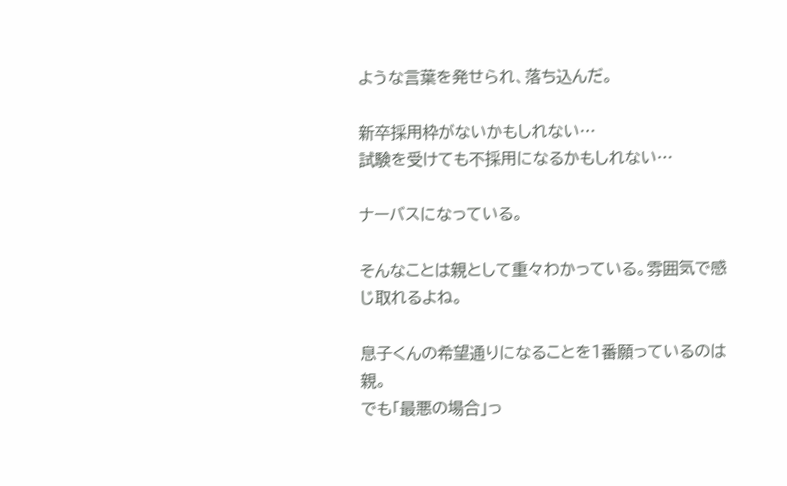ような言葉を発せられ、落ち込んだ。

新卒採用枠がないかもしれない…
試験を受けても不採用になるかもしれない…

ナーバスになっている。

そんなことは親として重々わかっている。雰囲気で感じ取れるよね。

息子くんの希望通りになることを1番願っているのは親。
でも「最悪の場合」っ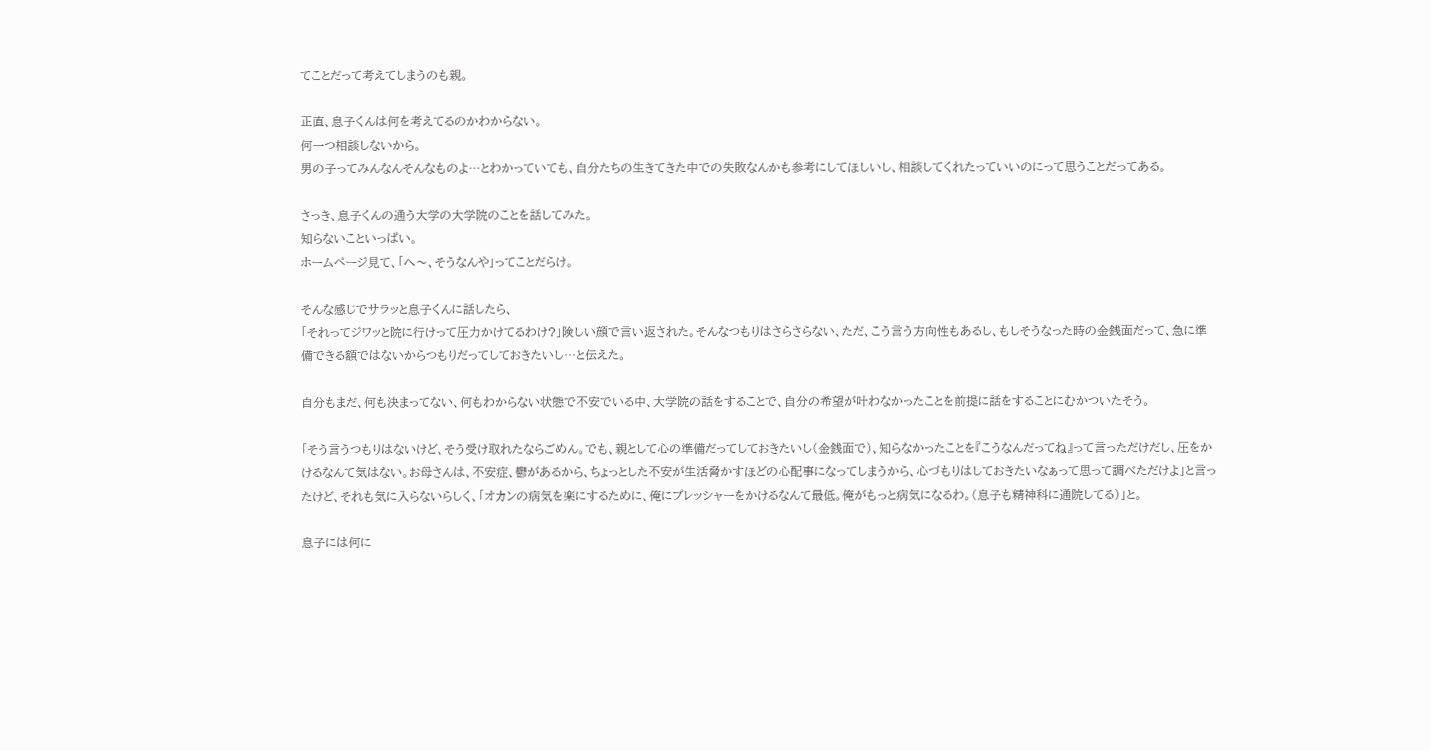てことだって考えてしまうのも親。

正直、息子くんは何を考えてるのかわからない。
何一つ相談しないから。
男の子ってみんなんそんなものよ…とわかっていても、自分たちの生きてきた中での失敗なんかも参考にしてほしいし、相談してくれたっていいのにって思うことだってある。

さっき、息子くんの通う大学の大学院のことを話してみた。
知らないこといっぱい。
ホームページ見て、「へ〜、そうなんや」ってことだらけ。

そんな感じでサラッと息子くんに話したら、
「それってジワッと院に行けって圧力かけてるわけ?」険しい顔で言い返された。そんなつもりはさらさらない、ただ、こう言う方向性もあるし、もしそうなった時の金銭面だって、急に準備できる額ではないからつもりだってしておきたいし…と伝えた。

自分もまだ、何も決まってない、何もわからない状態で不安でいる中、大学院の話をすることで、自分の希望が叶わなかったことを前提に話をすることにむかついたそう。

「そう言うつもりはないけど、そう受け取れたならごめん。でも、親として心の準備だってしておきたいし(金銭面で)、知らなかったことを『こうなんだってね』って言っただけだし、圧をかけるなんて気はない。お母さんは、不安症、鬱があるから、ちょっとした不安が生活脅かすほどの心配事になってしまうから、心づもりはしておきたいなぁって思って調べただけよ」と言ったけど、それも気に入らないらしく、「オカンの病気を楽にするために、俺にプレッシャーをかけるなんて最低。俺がもっと病気になるわ。(息子も精神科に通院してる)」と。

息子には何に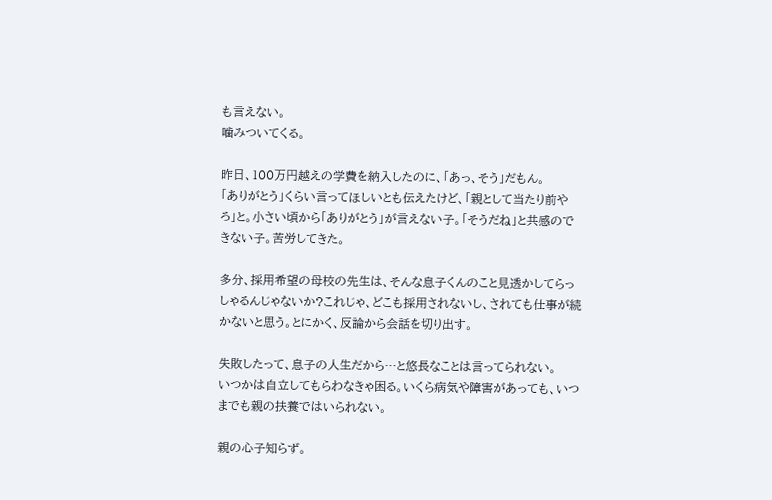も言えない。
噛みついてくる。

昨日、100万円越えの学費を納入したのに、「あっ、そう」だもん。
「ありがとう」くらい言ってほしいとも伝えたけど、「親として当たり前やろ」と。小さい頃から「ありがとう」が言えない子。「そうだね」と共感のできない子。苦労してきた。

多分、採用希望の母校の先生は、そんな息子くんのこと見透かしてらっしゃるんじゃないか?これじゃ、どこも採用されないし、されても仕事が続かないと思う。とにかく、反論から会話を切り出す。

失敗したって、息子の人生だから…と悠長なことは言ってられない。
いつかは自立してもらわなきゃ困る。いくら病気や障害があっても、いつまでも親の扶養ではいられない。

親の心子知らず。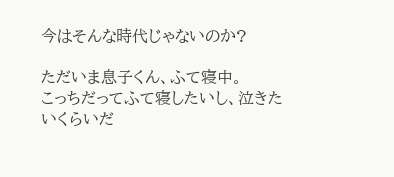今はそんな時代じゃないのか?

ただいま息子くん、ふて寝中。
こっちだってふて寝したいし、泣きたいくらいだ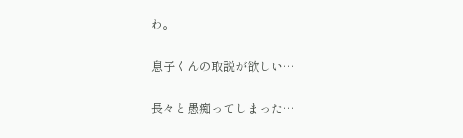わ。

息子くんの取説が欲しい…

長々と愚痴ってしまった…